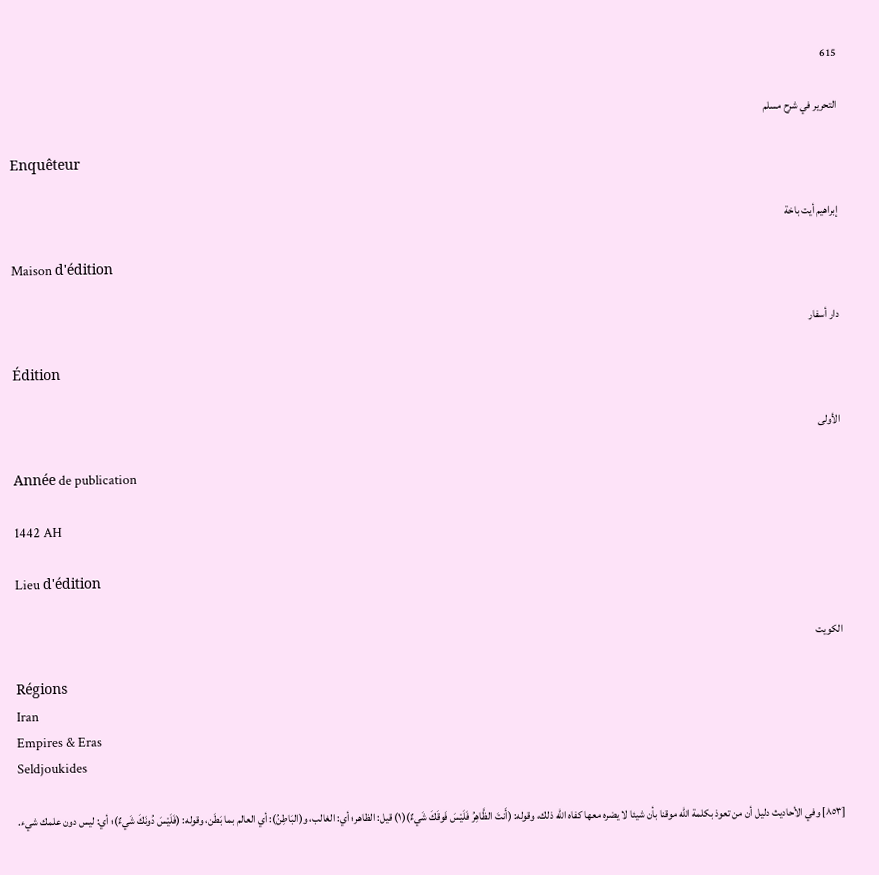615

التحرير في شرح مسلم

Enquêteur

إبراهيم أيت باخة

Maison d'édition

دار أسفار

Édition

الأولى

Année de publication

1442 AH

Lieu d'édition

الكويت

Régions
Iran
Empires & Eras
Seldjoukides

[٨٥٣] وفي الأحاديث دليل أن من تعوذ بكلمة الله موقنا بأن شيئا لا يضره معها كفاه الله ذلك، وقوله: (أَنتَ الظَّاهِرُ فَلَيْسَ فَوقَكَ شَيءٌ)(١) قيل: الظاهر؛ أي: الغالب، و(البَاطِنُ): أي العالم بما بَطَن، وقوله: (فَلَيْسَ دُونَكَ شَيءٌ)؛ أي: لیس دون علمك شيء.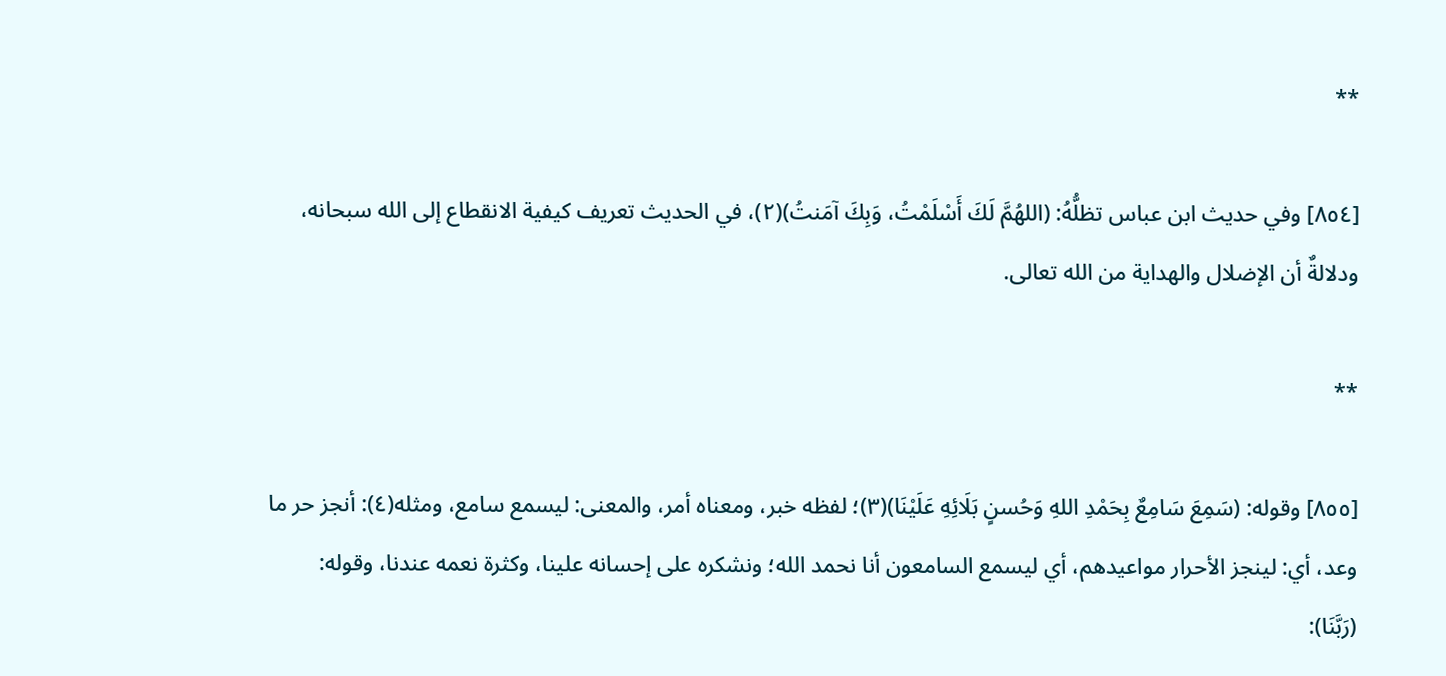**

[٨٥٤] وفي حديث ابن عباس تظلُّهُ: (اللهُمَّ لَكَ أَسْلَمْتُ، وَبِكَ آمَنتُ)(٢)، في الحديث تعريف كيفية الانقطاع إلى الله سبحانه، ودلالةٌ أن الإضلال والهداية من الله تعالى.

**

[٨٥٥] وقوله: (سَمِعَ سَامِعٌ بِحَمْدِ اللهِ وَحُسنٍ بَلَائِهِ عَلَيْنَا)(٣)؛ لفظه خبر، ومعناه أمر، والمعنى: ليسمع سامع، ومثله(٤): أنجز حر ما وعد، أي: لينجز الأحرار مواعيدهم، أي ليسمع السامعون أنا نحمد الله؛ ونشكره على إحسانه علينا، وكثرة نعمه عندنا، وقوله: (رَبَّنَا):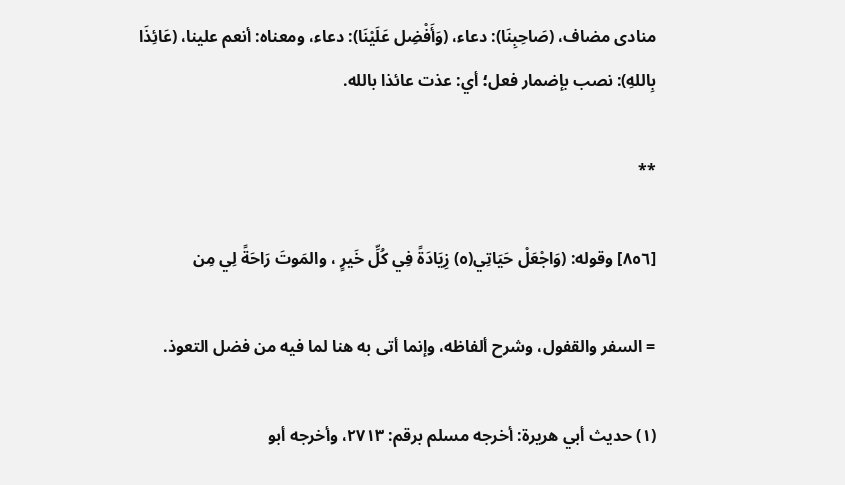منادى مضاف، (صَاحِبِنَا): دعاء، (وَأَفْضِل عَلَيْنَا): دعاء، ومعناه: أنعم علينا، (عَائِذَا بِاللهِ): نصب بإضمار فعل؛ أي: عذت عائذا بالله.

**

[٨٥٦] وقوله: (وَاجْعَلْ حَيَاتِي(٥) زِيَادَةً فِي كُلِّ خَيرٍ ، والمَوتَ رَاحَةً لِي مِن

= السفر والقفول، وشرح ألفاظه، وإنما أتى به هنا لما فيه من فضل التعوذ.

(١) حديث أبي هريرة: أخرجه مسلم برقم: ٢٧١٣، وأخرجه أبو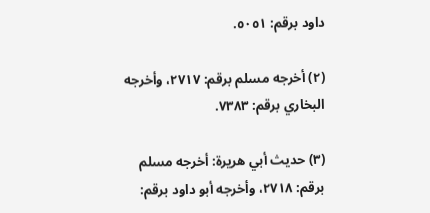داود برقم: ٥٠٥١.

(٢) أخرجه مسلم برقم: ٢٧١٧، وأخرجه البخاري برقم: ٧٣٨٣.

(٣) حديث أبي هريرة: أخرجه مسلم برقم: ٢٧١٨، وأخرجه أبو داود برقم: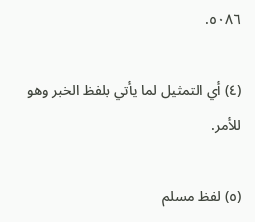٥٠٨٦.

(٤) أي التمثيل لما يأتي بلفظ الخبر وهو للأمر.

(٥) لفظ مسلم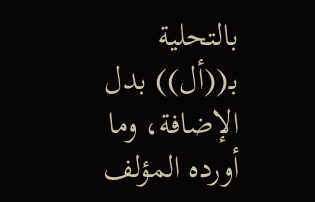بالتحلية بـ((أل)) بدل الإضافة، وما أورده المؤلف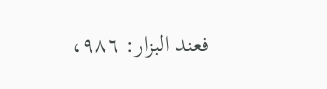فعند البزار: ٩٨٦،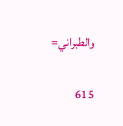والطبراني=

615